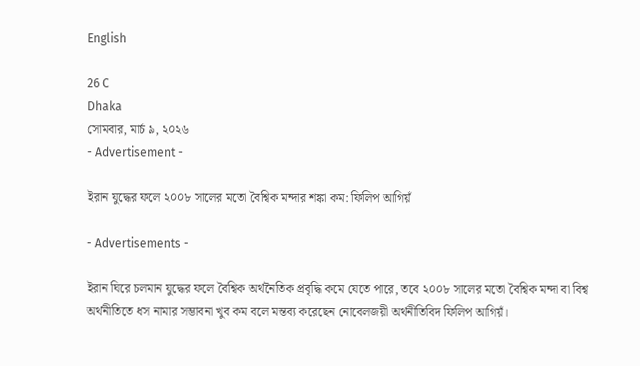English

26 C
Dhaka
সোমবার, মার্চ ৯, ২০২৬
- Advertisement -

ইরান যুদ্ধের ফলে ২০০৮ সালের মতো বৈশ্বিক মন্দার শঙ্কা কম: ফিলিপ আগিয়ঁ

- Advertisements -

ইরান ঘিরে চলমান যুদ্ধের ফলে বৈশ্বিক অর্থনৈতিক প্রবৃদ্ধি কমে যেতে পারে, তবে ২০০৮ সালের মতো বৈশ্বিক মন্দা বা বিশ্ব অর্থনীতিতে ধস নামার সম্ভাবনা খুব কম বলে মন্তব্য করেছেন নোবেলজয়ী অর্থনীতিবিদ ফিলিপ আগিয়ঁ।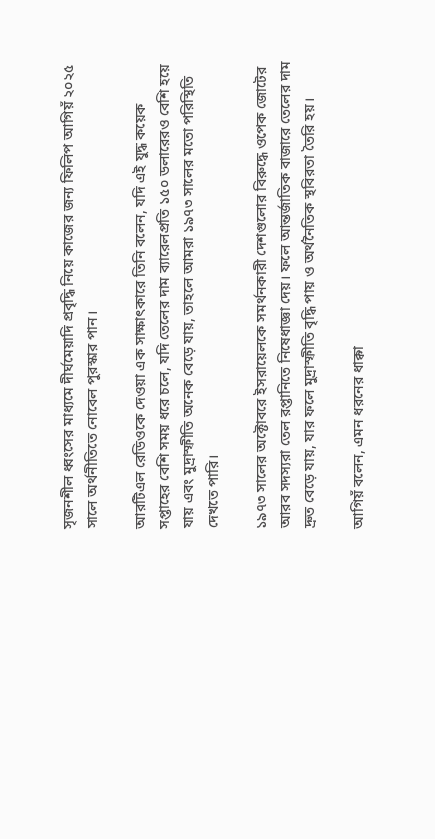সৃজনশীল ধ্বংসের মাধ্যমে দীর্ঘমেয়াদি প্রবৃদ্ধি নিয়ে কাজের জন্য ফিলিপ আগিয়ঁ ২০২৫ সালে অর্থনীতিতে নোবেল পুরস্কার পান।

আরটিএল রেডিওকে দেওয়া এক সাক্ষাৎকারে তিনি বলেন, যদি এই যুদ্ধ কয়েক সপ্তাহের বেশি সময় ধরে চলে, যদি তেলের দাম ব্যারেলপ্রতি ১৫০ ডলারেরও বেশি হয়ে যায় এবং মুদ্রাস্ফীতি অনেক বেড়ে যায়, তাহলে আমরা ১৯৭৩ সালের মতো পরিস্থিতি দেখতে পারি।

১৯৭৩ সালের অক্টোবরে ইসরায়েলকে সমর্থনকারী দেশগুলোর বিরুদ্ধে ওপেক জোটের আরব সদস্যরা তেল রপ্তানিতে নিষেধাজ্ঞা দেয়। ফলে আন্তর্জাতিক বাজারে তেলের দাম দ্রুত বেড়ে যায়, যার ফলে মুদ্রাস্ফীতি বৃদ্ধি পায় ও অর্থনৈতিক স্থবিরতা তৈরি হয়।

আগিয়ঁ বলেন, এমন ধরনের ধাক্কা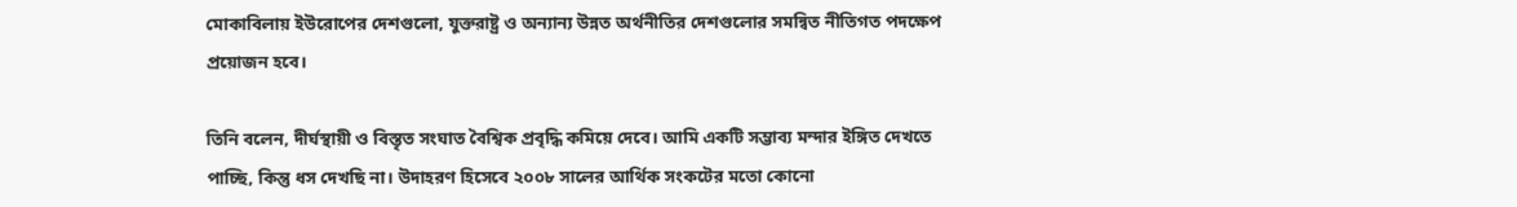মোকাবিলায় ইউরোপের দেশগুলো, যুক্তরাষ্ট্র ও অন্যান্য উন্নত অর্থনীতির দেশগুলোর সমন্বিত নীতিগত পদক্ষেপ প্রয়োজন হবে।

তিনি বলেন, দীর্ঘস্থায়ী ও বিস্তৃত সংঘাত বৈশ্বিক প্রবৃদ্ধি কমিয়ে দেবে। আমি একটি সম্ভাব্য মন্দার ইঙ্গিত দেখতে পাচ্ছি, কিন্তু ধস দেখছি না। উদাহরণ হিসেবে ২০০৮ সালের আর্থিক সংকটের মতো কোনো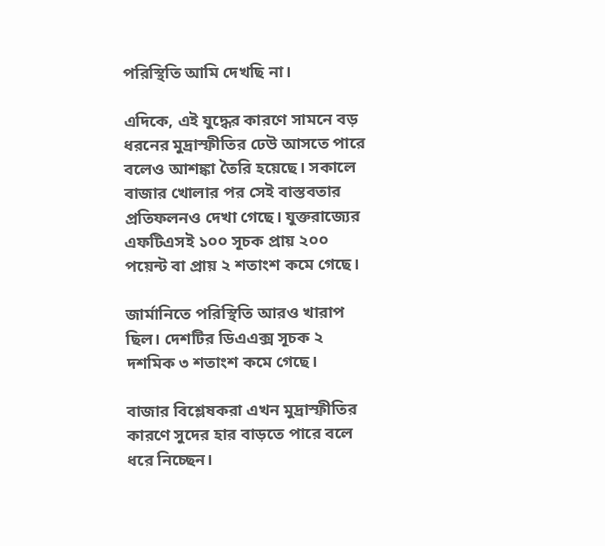পরিস্থিতি আমি দেখছি না।

এদিকে, এই যুদ্ধের কারণে সামনে বড় ধরনের মুদ্রাস্ফীতির ঢেউ আসতে পারে বলেও আশঙ্কা তৈরি হয়েছে। সকালে বাজার খোলার পর সেই বাস্তবতার প্রতিফলনও দেখা গেছে। যুক্তরাজ্যের এফটিএসই ১০০ সূচক প্রায় ২০০ পয়েন্ট বা প্রায় ২ শতাংশ কমে গেছে।

জার্মানিতে পরিস্থিতি আরও খারাপ ছিল। দেশটির ডিএএক্স সূচক ২ দশমিক ৩ শতাংশ কমে গেছে।

বাজার বিশ্লেষকরা এখন মুদ্রাস্ফীতির কারণে সুদের হার বাড়তে পারে বলে ধরে নিচ্ছেন।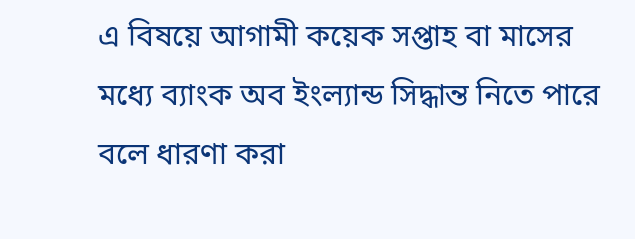এ বিষয়ে আগামী কয়েক সপ্তাহ বা মাসের মধ্যে ব্যাংক অব ইংল্যান্ড সিদ্ধান্ত নিতে পারে বলে ধারণা করা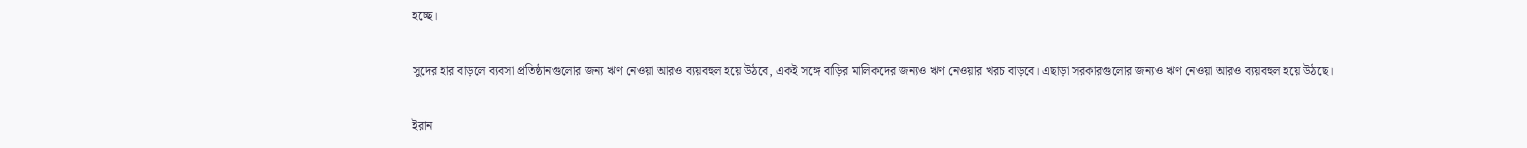হচ্ছে।

সুদের হার বাড়লে ব্যবসা প্রতিষ্ঠানগুলোর জন্য ঋণ নেওয়া আরও ব্যয়বহুল হয়ে উঠবে, একই সঙ্গে বাড়ির মালিকদের জন্যও ঋণ নেওয়ার খরচ বাড়বে। এছাড়া সরকারগুলোর জন্যও ঋণ নেওয়া আরও ব্যয়বহুল হয়ে উঠছে।

ইরান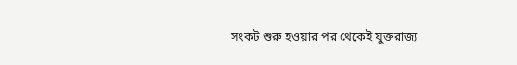সংকট শুরু হওয়ার পর থেকেই যুক্তরাজ্য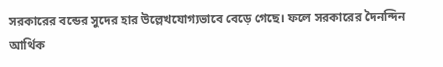সরকারের বন্ডের সুদের হার উল্লেখযোগ্যভাবে বেড়ে গেছে। ফলে সরকারের দৈনন্দিন আর্থিক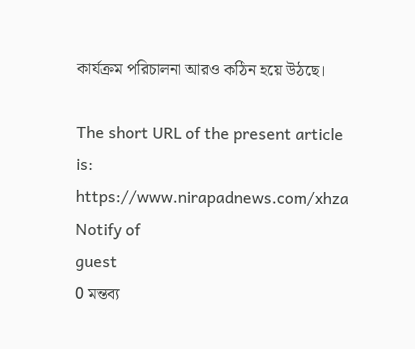কার্যক্রম পরিচালনা আরও কঠিন হয়ে উঠছে।

The short URL of the present article is: https://www.nirapadnews.com/xhza
Notify of
guest
0 মন্তব্য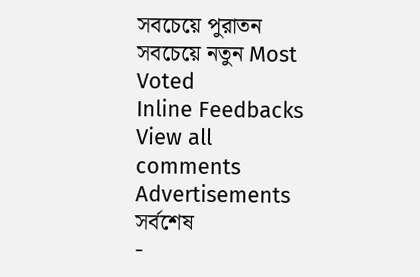সবচেয়ে পুরাতন
সবচেয়ে নতুন Most Voted
Inline Feedbacks
View all comments
Advertisements
সর্বশেষ
-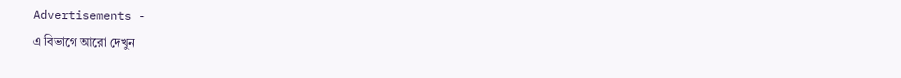Advertisements -
এ বিভাগে আরো দেখুন